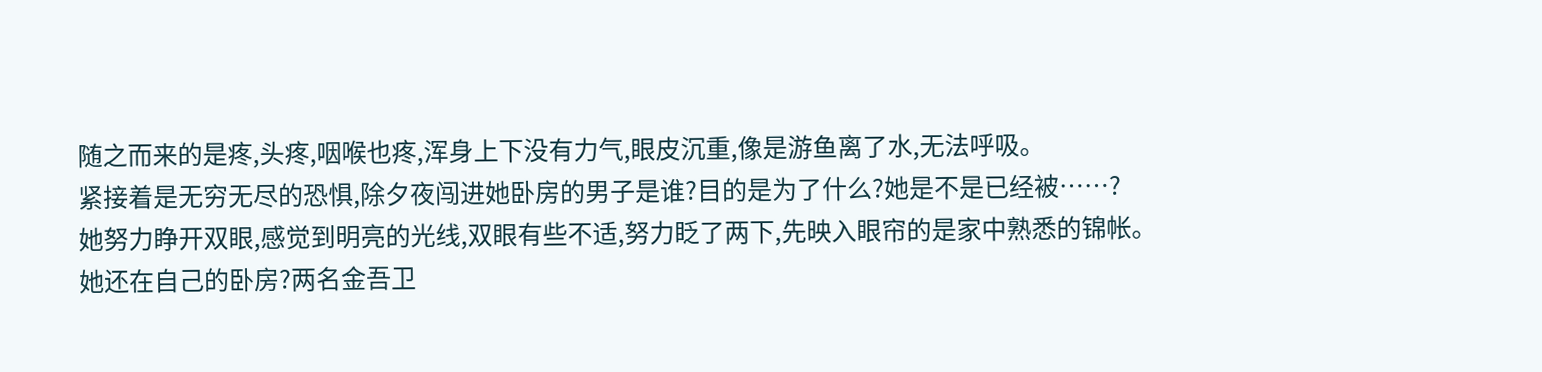随之而来的是疼,头疼,咽喉也疼,浑身上下没有力气,眼皮沉重,像是游鱼离了水,无法呼吸。
紧接着是无穷无尽的恐惧,除夕夜闯进她卧房的男子是谁?目的是为了什么?她是不是已经被……?
她努力睁开双眼,感觉到明亮的光线,双眼有些不适,努力眨了两下,先映入眼帘的是家中熟悉的锦帐。
她还在自己的卧房?两名金吾卫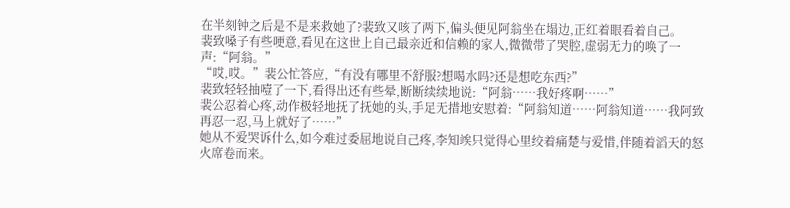在半刻钟之后是不是来救她了?裴致又咳了两下,偏头便见阿翁坐在塌边,正红着眼看着自己。
裴致嗓子有些哽意,看见在这世上自己最亲近和信赖的家人,微微带了哭腔,虚弱无力的唤了一声:“阿翁。”
“哎,哎。”裴公忙答应,“有没有哪里不舒服?想喝水吗?还是想吃东西?”
裴致轻轻抽噎了一下,看得出还有些晕,断断续续地说:“阿翁……我好疼啊……”
裴公忍着心疼,动作极轻地抚了抚她的头,手足无措地安慰着:“阿翁知道……阿翁知道……我阿致再忍一忍,马上就好了……”
她从不爱哭诉什么,如今难过委屈地说自己疼,李知竢只觉得心里绞着痛楚与爱惜,伴随着滔天的怒火席卷而来。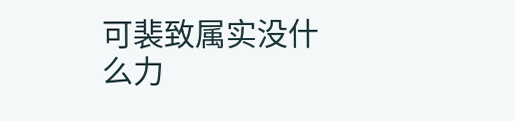可裴致属实没什么力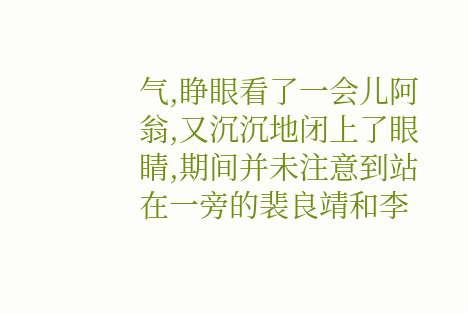气,睁眼看了一会儿阿翁,又沉沉地闭上了眼睛,期间并未注意到站在一旁的裴良靖和李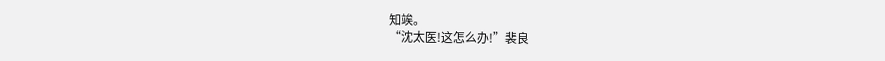知竢。
“沈太医!这怎么办!”裴良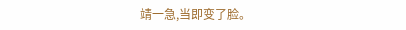靖一急,当即变了脸。